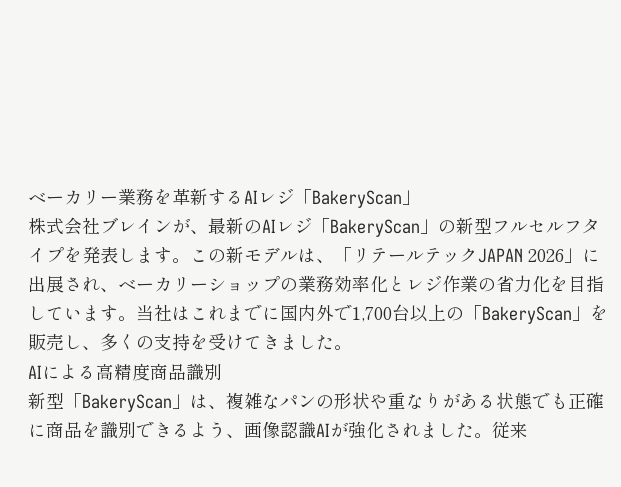ベーカリー業務を革新するAIレジ「BakeryScan」
株式会社ブレインが、最新のAIレジ「BakeryScan」の新型フルセルフタイプを発表します。この新モデルは、「リテールテックJAPAN 2026」に出展され、ベーカリーショップの業務効率化とレジ作業の省力化を目指しています。当社はこれまでに国内外で1,700台以上の「BakeryScan」を販売し、多くの支持を受けてきました。
AIによる高精度商品識別
新型「BakeryScan」は、複雑なパンの形状や重なりがある状態でも正確に商品を識別できるよう、画像認識AIが強化されました。従来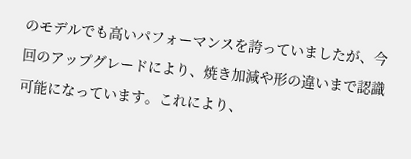のモデルでも高いパフォーマンスを誇っていましたが、今回のアップグレードにより、焼き加減や形の違いまで認識可能になっています。これにより、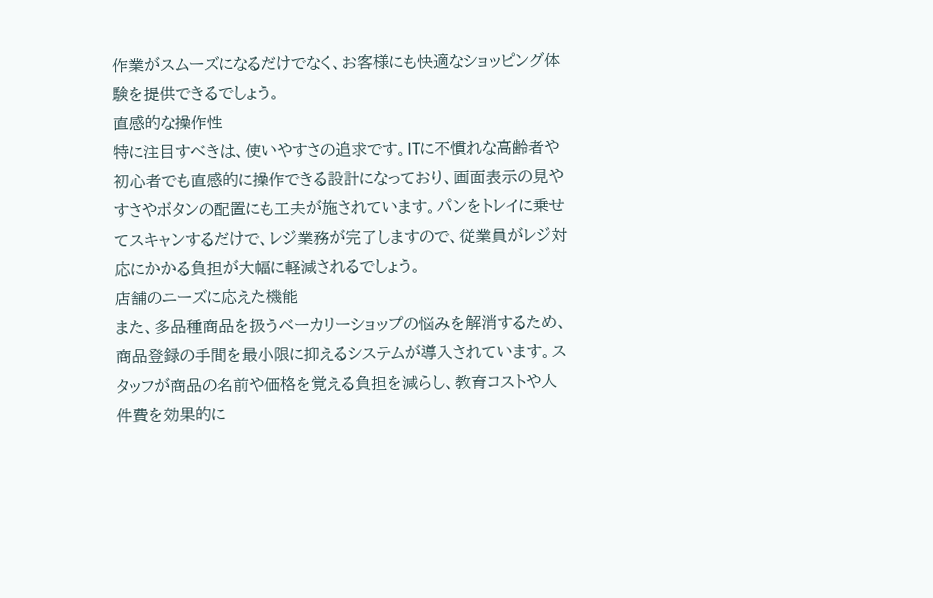作業がスムーズになるだけでなく、お客様にも快適なショッピング体験を提供できるでしょう。
直感的な操作性
特に注目すべきは、使いやすさの追求です。ITに不慣れな高齢者や初心者でも直感的に操作できる設計になっており、画面表示の見やすさやボタンの配置にも工夫が施されています。パンをトレイに乗せてスキャンするだけで、レジ業務が完了しますので、従業員がレジ対応にかかる負担が大幅に軽減されるでしょう。
店舗のニーズに応えた機能
また、多品種商品を扱うベーカリーショップの悩みを解消するため、商品登録の手間を最小限に抑えるシステムが導入されています。スタッフが商品の名前や価格を覚える負担を減らし、教育コストや人件費を効果的に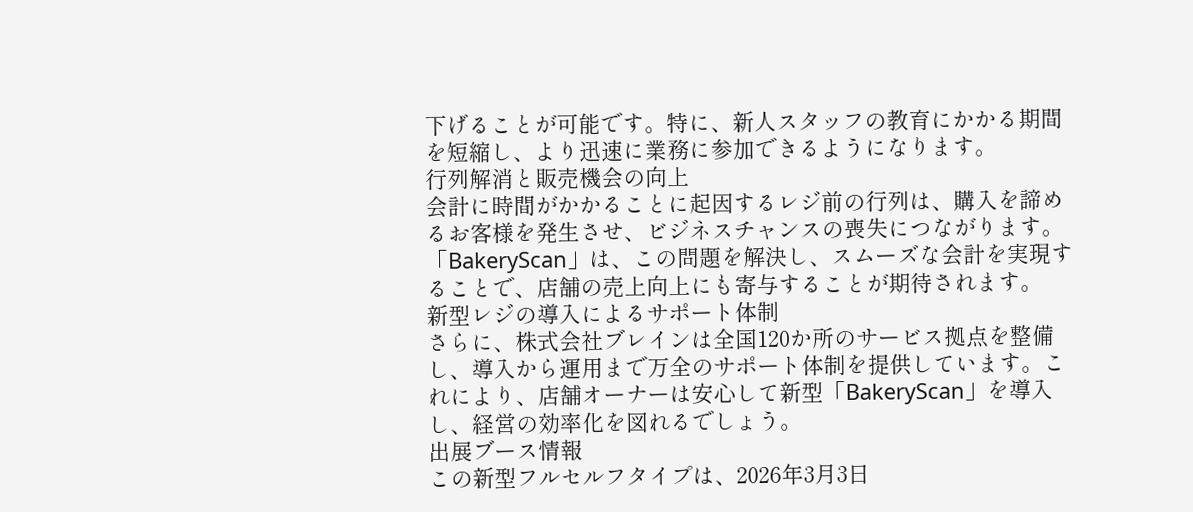下げることが可能です。特に、新人スタッフの教育にかかる期間を短縮し、より迅速に業務に参加できるようになります。
行列解消と販売機会の向上
会計に時間がかかることに起因するレジ前の行列は、購入を諦めるお客様を発生させ、ビジネスチャンスの喪失につながります。「BakeryScan」は、この問題を解決し、スムーズな会計を実現することで、店舗の売上向上にも寄与することが期待されます。
新型レジの導入によるサポート体制
さらに、株式会社ブレインは全国120か所のサービス拠点を整備し、導入から運用まで万全のサポート体制を提供しています。これにより、店舗オーナーは安心して新型「BakeryScan」を導入し、経営の効率化を図れるでしょう。
出展ブース情報
この新型フルセルフタイプは、2026年3月3日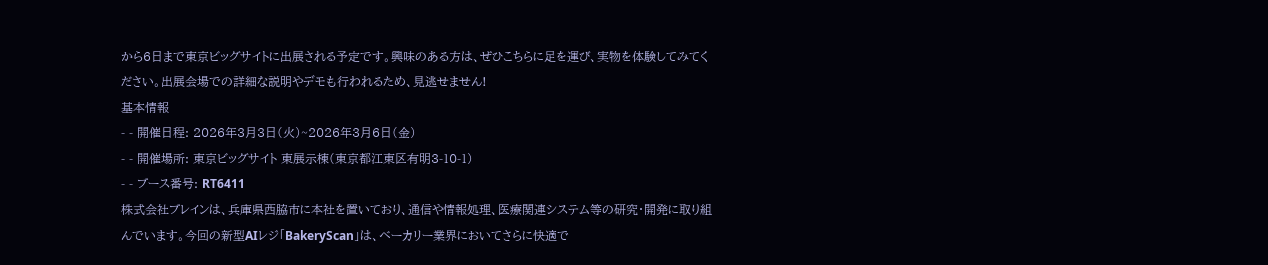から6日まで東京ビッグサイトに出展される予定です。興味のある方は、ぜひこちらに足を運び、実物を体験してみてください。出展会場での詳細な説明やデモも行われるため、見逃せません!
基本情報
- - 開催日程: 2026年3月3日(火)~2026年3月6日(金)
- - 開催場所: 東京ビッグサイト 東展示棟(東京都江東区有明3-10-1)
- - ブース番号: RT6411
株式会社ブレインは、兵庫県西脇市に本社を置いており、通信や情報処理、医療関連システム等の研究・開発に取り組んでいます。今回の新型AIレジ「BakeryScan」は、ベーカリー業界においてさらに快適で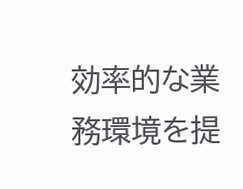効率的な業務環境を提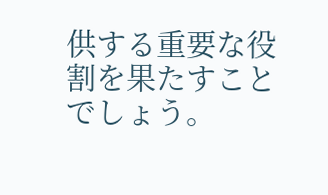供する重要な役割を果たすことでしょう。